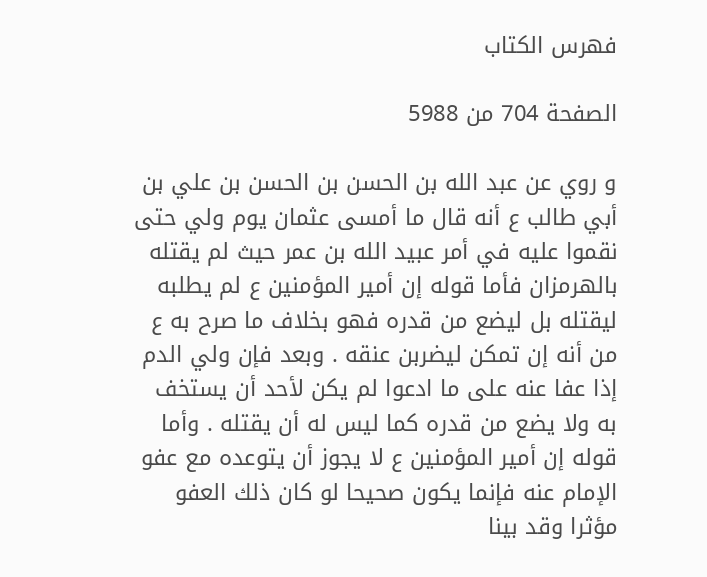فهرس الكتاب

الصفحة 704 من 5988

و روي عن عبد الله بن الحسن بن الحسن بن علي بن أبي طالب ع أنه قال ما أمسى عثمان يوم ولي حتى نقموا عليه في أمر عبيد الله بن عمر حيث لم يقتله بالهرمزان فأما قوله إن أمير المؤمنين ع لم يطلبه ليقتله بل ليضع من قدره فهو بخلاف ما صرح به ع من أنه إن تمكن ليضربن عنقه . وبعد فإن ولي الدم إذا عفا عنه على ما ادعوا لم يكن لأحد أن يستخف به ولا يضع من قدره كما ليس له أن يقتله . وأما قوله إن أمير المؤمنين ع لا يجوز أن يتوعده مع عفو الإمام عنه فإنما يكون صحيحا لو كان ذلك العفو مؤثرا وقد بينا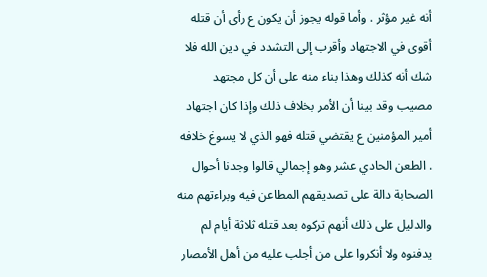أنه غير مؤثر . وأما قوله يجوز أن يكون ع رأى أن قتله أقوى في الاجتهاد وأقرب إلى التشدد في دين الله فلا شك أنه كذلك وهذا بناء منه على أن كل مجتهد مصيب وقد بينا أن الأمر بخلاف ذلك وإذا كان اجتهاد أمير المؤمنين ع يقتضي قتله فهو الذي لا يسوغ خلافه . الطعن الحادي عشر وهو إجمالي قالوا وجدنا أحوال الصحابة دالة على تصديقهم المطاعن فيه وبراءتهم منه والدليل على ذلك أنهم تركوه بعد قتله ثلاثة أيام لم يدفنوه ولا أنكروا على من أجلب عليه من أهل الأمصار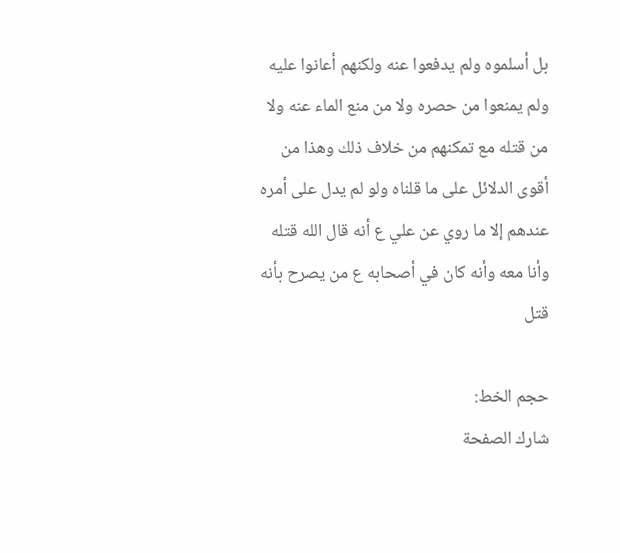بل أسلموه ولم يدفعوا عنه ولكنهم أعانوا عليه ولم يمنعوا من حصره ولا من منع الماء عنه ولا من قتله مع تمكنهم من خلاف ذلك وهذا من أقوى الدلائل على ما قلناه ولو لم يدل على أمره عندهم إلا ما روي عن علي ع أنه قال الله قتله وأنا معه وأنه كان في أصحابه ع من يصرح بأنه قتل

حجم الخط:
شارك الصفحة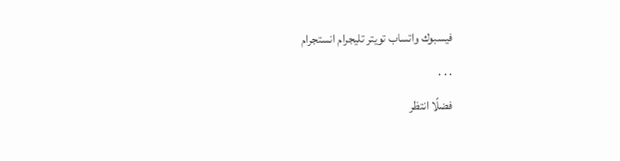فيسبوك واتساب تويتر تليجرام انستجرام
. . .
فضلًا انتظر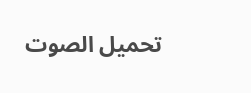تحميل الصوت